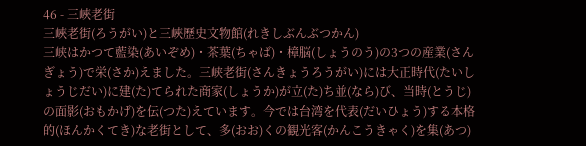46 - 三峽老街
三峽老街(ろうがい)と三峽歷史文物館(れきしぶんぶつかん)
三峡はかつて藍染(あいぞめ)・茶葉(ちゃば)・樟脳(しょうのう)の3つの産業(さんぎょう)で栄(さか)えました。三峡老街(さんきょうろうがい)には大正時代(たいしょうじだい)に建(た)てられた商家(しょうか)が立(た)ち並(なら)び、当時(とうじ)の面影(おもかげ)を伝(つた)えています。今では台湾を代表(だいひょう)する本格的(ほんかくてき)な老街として、多(おお)くの観光客(かんこうきゃく)を集(あつ)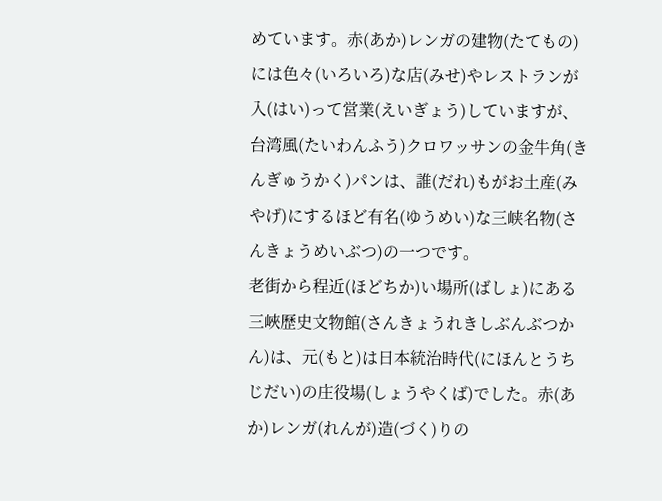めています。赤(あか)レンガの建物(たてもの)には色々(いろいろ)な店(みせ)やレストランが入(はい)って営業(えいぎょう)していますが、台湾風(たいわんふう)クロワッサンの金牛角(きんぎゅうかく)パンは、誰(だれ)もがお土産(みやげ)にするほど有名(ゆうめい)な三峡名物(さんきょうめいぶつ)の一つです。
老街から程近(ほどちか)い場所(ばしょ)にある三峽歷史文物館(さんきょうれきしぶんぶつかん)は、元(もと)は日本統治時代(にほんとうちじだい)の庄役場(しょうやくば)でした。赤(あか)レンガ(れんが)造(づく)りの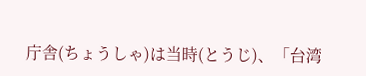庁舎(ちょうしゃ)は当時(とうじ)、「台湾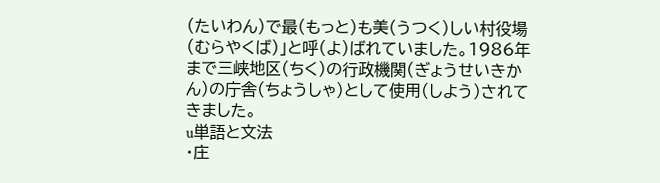(たいわん)で最(もっと)も美(うつく)しい村役場(むらやくば)」と呼(よ)ばれていました。1986年まで三峡地区(ちく)の行政機関(ぎょうせいきかん)の庁舎(ちょうしゃ)として使用(しよう)されてきました。
u単語と文法
・庄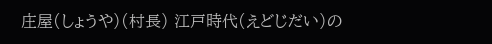庄屋(しょうや)(村長) 江戸時代(えどじだい)の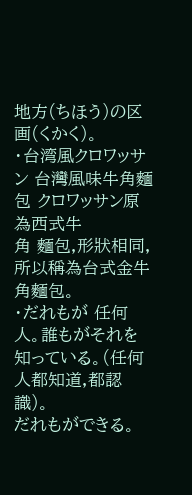地方(ちほう)の区画(くかく)。
・台湾風クロワッサン 台灣風味牛角麵包 クロワッサン原為西式牛
角 麵包,形狀相同,所以稱為台式金牛角麵包。
・だれもが 任何人。誰もがそれを知っている。(任何人都知道,都認識)。
だれもができる。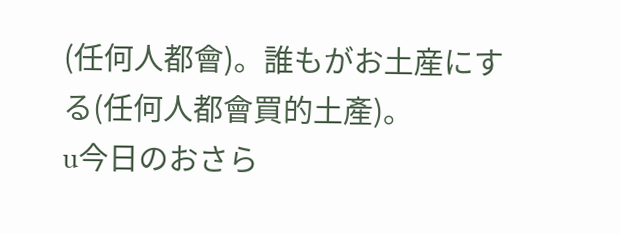(任何人都會)。誰もがお土産にする(任何人都會買的土產)。
u今日のおさら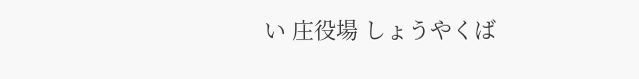い 庄役場 しょうやくば